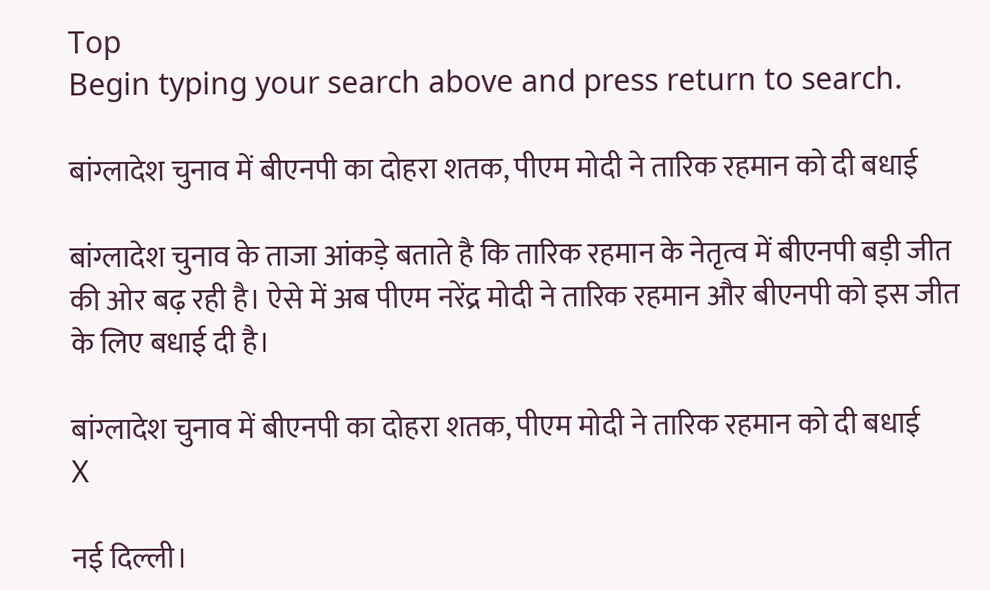Top
Begin typing your search above and press return to search.

बांग्लादेश चुनाव में बीएनपी का दोहरा शतक, पीएम मोदी ने तारिक रहमान को दी बधाई

बांग्लादेश चुनाव के ताजा आंकड़े बताते है कि तारिक रहमान के नेतृत्व में बीएनपी बड़ी जीत की ओर बढ़ रही है। ऐसे में अब पीएम नरेंद्र मोदी ने तारिक रहमान और बीएनपी को इस जीत के लिए बधाई दी है।

बांग्लादेश चुनाव में बीएनपी का दोहरा शतक, पीएम मोदी ने तारिक रहमान को दी बधाई
X

नई दिल्ली।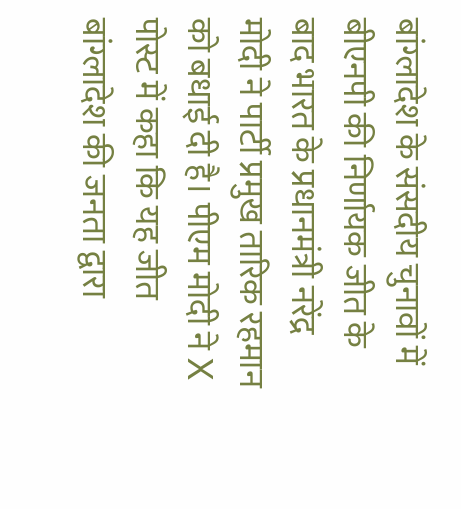बांग्लादेश के संसदीय चुनावों में बीएनपी की निर्णायक जीत के बाद भारत के प्रधानमंत्री नरेंद्र मोदी ने पार्टी प्रमुख तारिक रहमान को बधाई दी है। पीएम मोदी ने X पोस्ट में कहा कि यह जीत बांग्लादेश की जनता द्वारा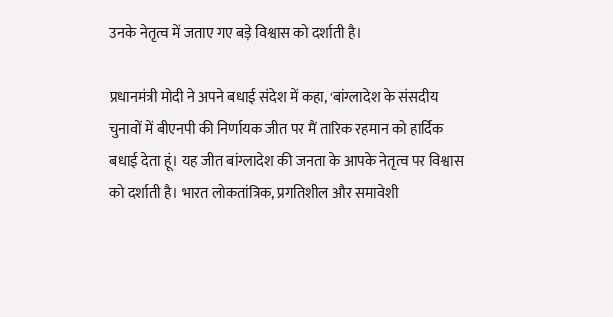उनके नेतृत्व में जताए गए बड़े विश्वास को दर्शाती है।

प्रधानमंत्री मोदी ने अपने बधाई संदेश में कहा, 'बांग्लादेश के संसदीय चुनावों में बीएनपी की निर्णायक जीत पर मैं तारिक रहमान को हार्दिक बधाई देता हूं। यह जीत बांग्लादेश की जनता के आपके नेतृत्व पर विश्वास को दर्शाती है। भारत लोकतांत्रिक, प्रगतिशील और समावेशी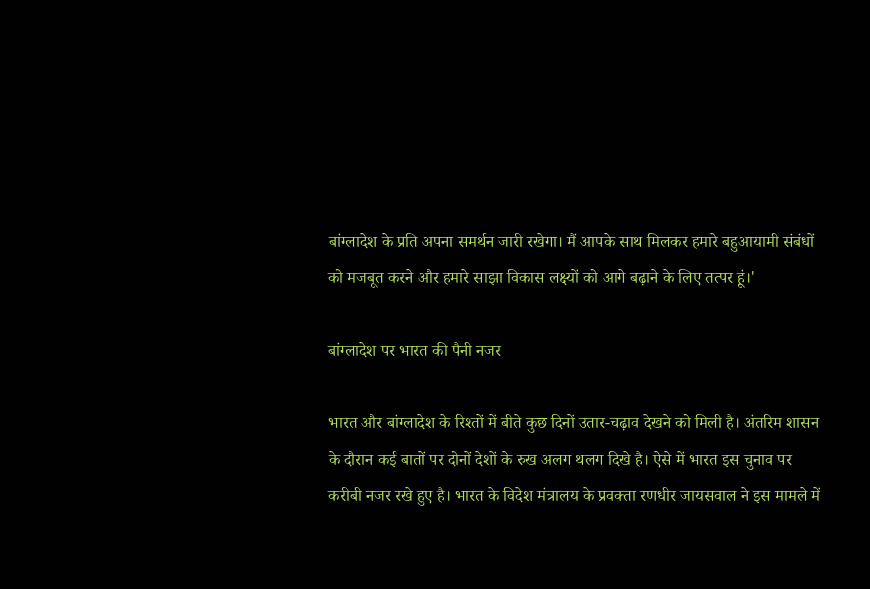बांग्लादेश के प्रति अपना समर्थन जारी रखेगा। मैं आपके साथ मिलकर हमारे बहुआयामी संबंधों को मजबूत करने और हमारे साझा विकास लक्ष्यों को आगे बढ़ाने के लिए तत्पर हूं।'

बांग्लादेश पर भारत की पैनी नजर

भारत और बांग्लादेश के रिश्तों में बीते कुछ दिनों उतार-चढ़ाव देखने को मिली है। अंतरिम शासन के दौरान कई बातों पर दोनों देशों के रुख अलग थलग दिखे है। ऐसे में भारत इस चुनाव पर करीबी नजर रखे हुए है। भारत के विदेश मंत्रालय के प्रवक्ता रणधीर जायसवाल ने इस मामले में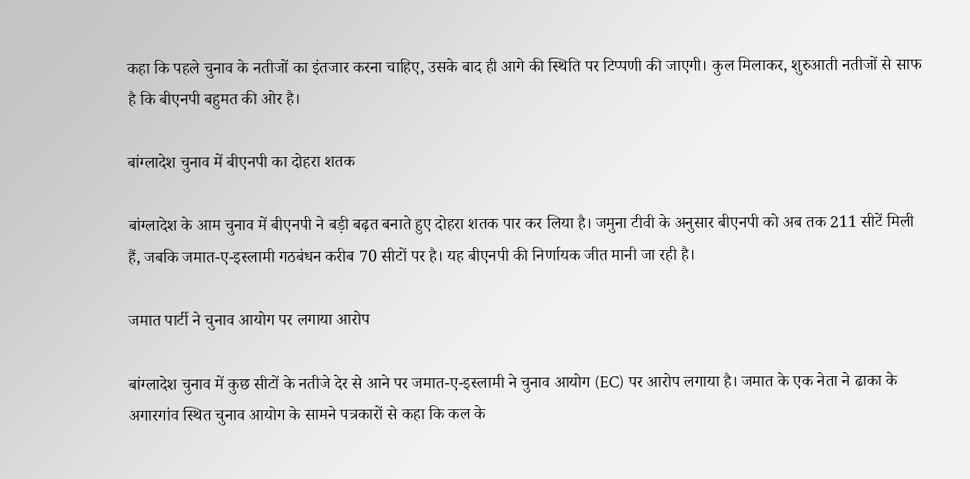कहा कि पहले चुनाव के नतीजों का इंतजार करना चाहिए, उसके बाद ही आगे की स्थिति पर टिप्पणी की जाएगी। कुल मिलाकर, शुरुआती नतीजों से साफ है कि बीएनपी बहुमत की ओर है।

बांग्लादेश चुनाव में बीएनपी का दोहरा शतक

बांग्लादेश के आम चुनाव में बीएनपी ने बड़ी बढ़त बनाते हुए दोहरा शतक पार कर लिया है। जमुना टीवी के अनुसार बीएनपी को अब तक 211 सीटें मिली हैं, जबकि जमात-ए-इस्लामी गठबंधन करीब 70 सीटों पर है। यह बीएनपी की निर्णायक जीत मानी जा रही है।

जमात पार्टी ने चुनाव आयोग पर लगाया आरोप

बांग्लादेश चुनाव में कुछ सीटों के नतीजे देर से आने पर जमात-ए-इस्लामी ने चुनाव आयोग (EC) पर आरोप लगाया है। जमात के एक नेता ने ढाका के अगारगांव स्थित चुनाव आयोग के सामने पत्रकारों से कहा कि कल के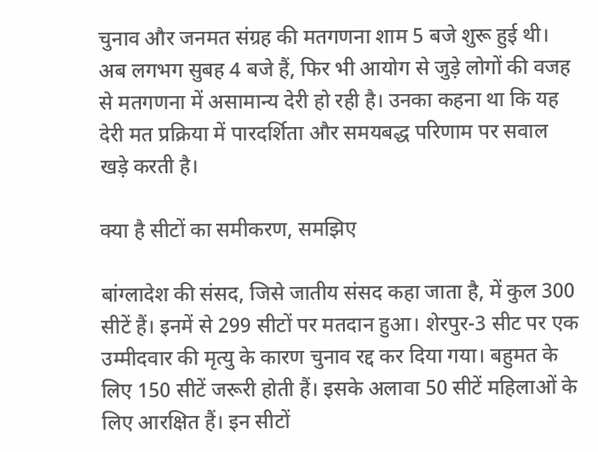चुनाव और जनमत संग्रह की मतगणना शाम 5 बजे शुरू हुई थी। अब लगभग सुबह 4 बजे हैं, फिर भी आयोग से जुड़े लोगों की वजह से मतगणना में असामान्य देरी हो रही है। उनका कहना था कि यह देरी मत प्रक्रिया में पारदर्शिता और समयबद्ध परिणाम पर सवाल खड़े करती है।

क्या है सीटों का समीकरण, समझिए

बांग्लादेश की संसद, जिसे जातीय संसद कहा जाता है, में कुल 300 सीटें हैं। इनमें से 299 सीटों पर मतदान हुआ। शेरपुर-3 सीट पर एक उम्मीदवार की मृत्यु के कारण चुनाव रद्द कर दिया गया। बहुमत के लिए 150 सीटें जरूरी होती हैं। इसके अलावा 50 सीटें महिलाओं के लिए आरक्षित हैं। इन सीटों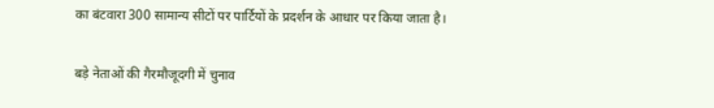का बंटवारा 300 सामान्य सीटों पर पार्टियों के प्रदर्शन के आधार पर किया जाता है।

बड़े नेताओं की गैरमौजूदगी में चुनाव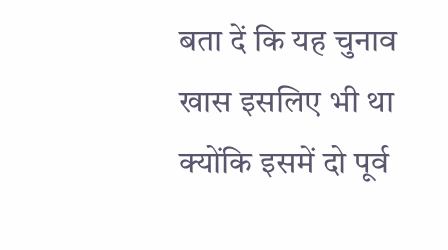बता दें कि यह चुनाव खास इसलिए भी था क्योंकि इसमें दो पूर्व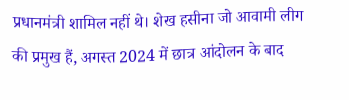प्रधानमंत्री शामिल नहीं थे। शेख हसीना जो आवामी लीग की प्रमुख हैं, अगस्त 2024 में छात्र आंदोलन के बाद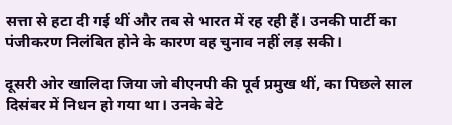सत्ता से हटा दी गई थीं और तब से भारत में रह रही हैं। उनकी पार्टी का पंजीकरण निलंबित होने के कारण वह चुनाव नहीं लड़ सकी।

दूसरी ओर खालिदा जिया जो बीएनपी की पूर्व प्रमुख थीं, का पिछले साल दिसंबर में निधन हो गया था। उनके बेटे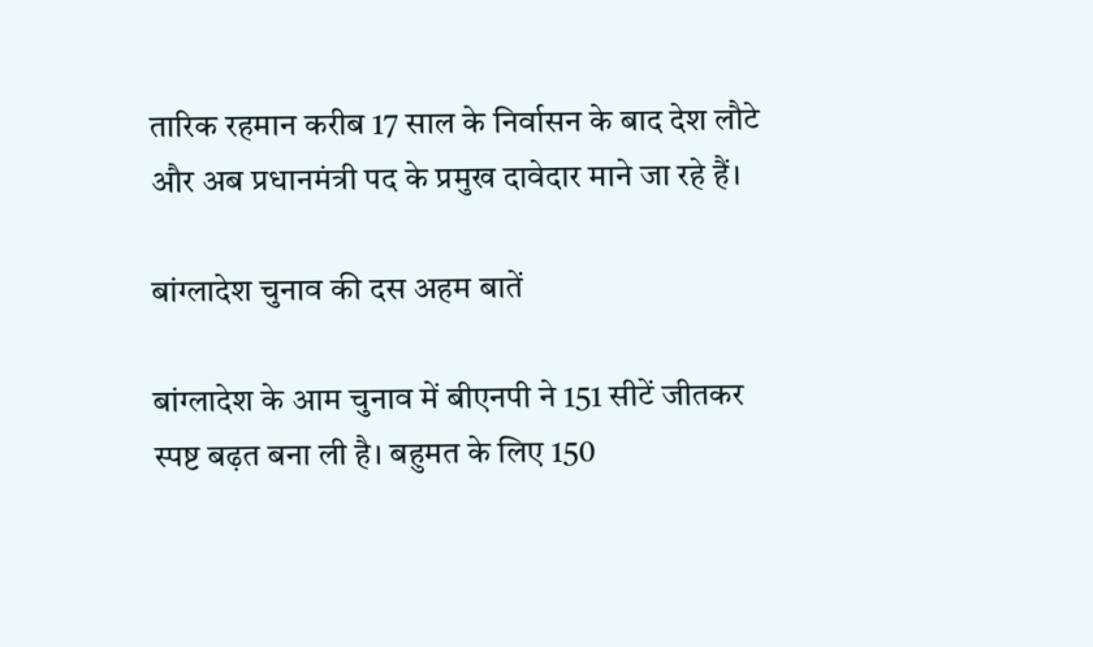तारिक रहमान करीब 17 साल के निर्वासन के बाद देश लौटे और अब प्रधानमंत्री पद के प्रमुख दावेदार माने जा रहे हैं।

बांग्लादेश चुनाव की दस अहम बातें

बांग्लादेश के आम चुनाव में बीएनपी ने 151 सीटें जीतकर स्पष्ट बढ़त बना ली है। बहुमत के लिए 150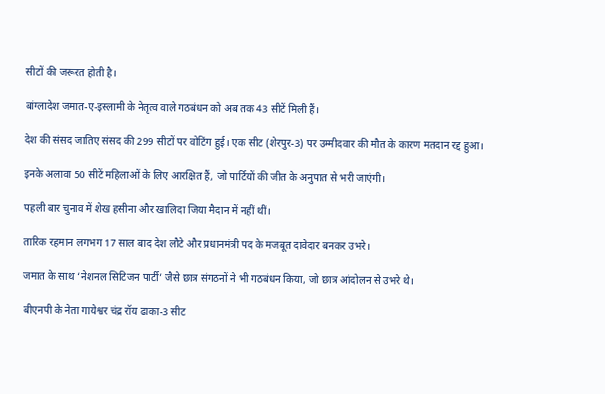सीटों की जरूरत होती है।

बांग्लादेश जमात-ए-इस्लामी के नेतृत्व वाले गठबंधन को अब तक 43 सीटें मिली हैं।

देश की संसद जातिए संसद की 299 सीटों पर वोटिंग हुई। एक सीट (शेरपुर-3) पर उम्मीदवार की मौत के कारण मतदान रद्द हुआ।

इनके अलावा 50 सीटें महिलाओं के लिए आरक्षित हैं, जो पार्टियों की जीत के अनुपात से भरी जाएंगी।

पहली बार चुनाव में शेख हसीना और खालिदा जिया मैदान में नहीं थीं।

तारिक रहमान लगभग 17 साल बाद देश लौटे और प्रधानमंत्री पद के मजबूत दावेदार बनकर उभरे।

जमात के साथ ‘नेशनल सिटिजन पार्टी’ जैसे छात्र संगठनों ने भी गठबंधन किया, जो छात्र आंदोलन से उभरे थे।

बीएनपी के नेता गायेश्वर चंद्र रॉय ढाका-3 सीट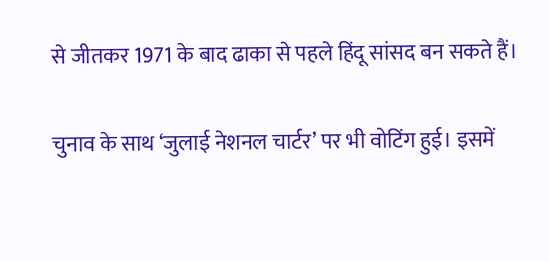से जीतकर 1971 के बाद ढाका से पहले हिंदू सांसद बन सकते हैं।

चुनाव के साथ ‘जुलाई नेशनल चार्टर’ पर भी वोटिंग हुई। इसमें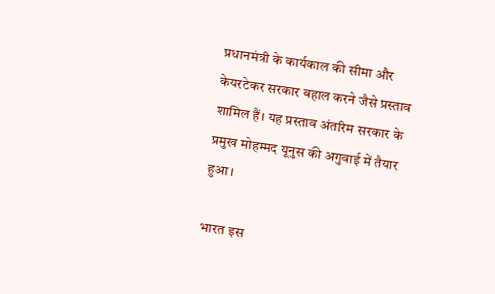प्रधानमंत्री के कार्यकाल की सीमा और केयरटेकर सरकार बहाल करने जैसे प्रस्ताव शामिल हैं। यह प्रस्ताव अंतरिम सरकार के प्रमुख मोहम्मद यूनुस की अगुवाई में तैयार हुआ।

भारत इस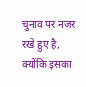चुनाव पर नजर रखे हुए है, क्योंकि इसका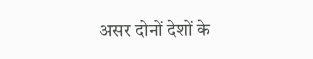असर दोनों देशों के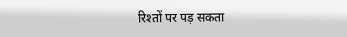रिश्तों पर पड़ सकता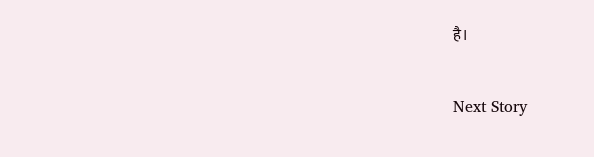है।


Next Story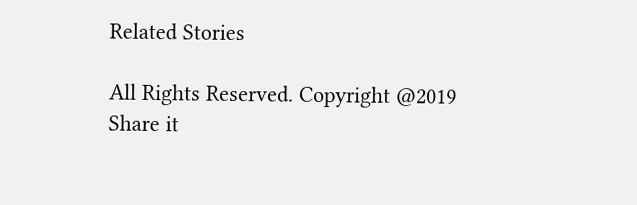Related Stories

All Rights Reserved. Copyright @2019
Share it